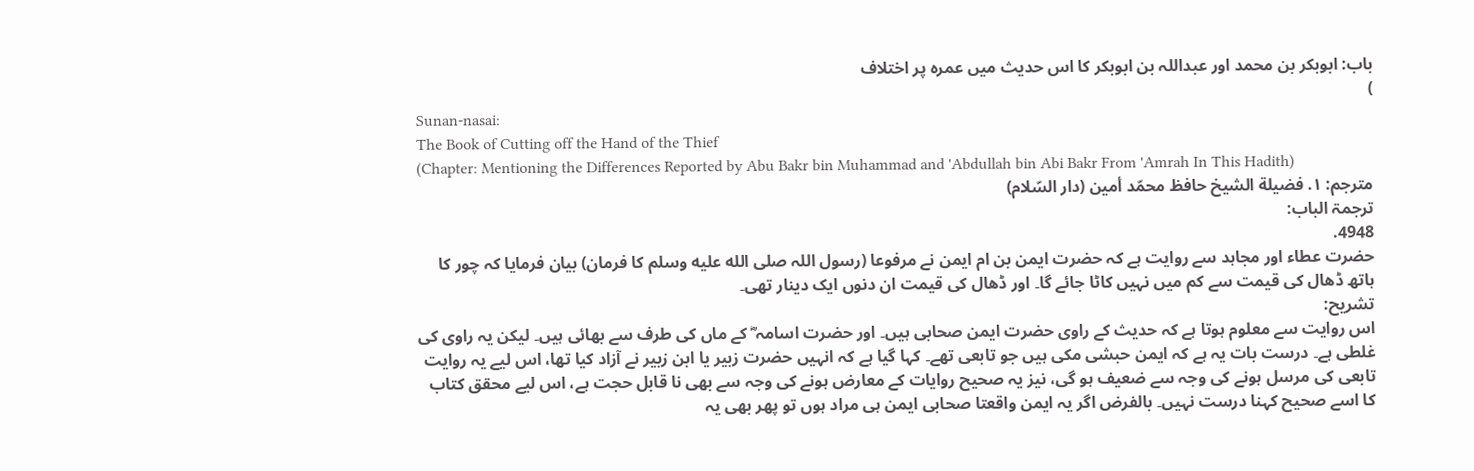باب: ابوبکر بن محمد اور عبداللہ بن ابوبکر کا اس حدیث میں عمرہ پر اختلاف
)
Sunan-nasai:
The Book of Cutting off the Hand of the Thief
(Chapter: Mentioning the Differences Reported by Abu Bakr bin Muhammad and 'Abdullah bin Abi Bakr From 'Amrah In This Hadith)
مترجم: ١. فضيلة الشيخ حافظ محمّد أمين (دار السّلام)
ترجمۃ الباب:
4948.
حضرت عطاء اور مجاہد سے روایت ہے کہ حضرت ایمن بن ام ایمن نے مرفوعا (رسول اللہ صلى الله عليه وسلم کا فرمان) بیان فرمایا کہ چور کا ہاتھ ڈھال کی قیمت سے کم میں نہیں کاٹا جائے گا۔ اور ڈھال کی قیمت ان دنوں ایک دینار تھی۔
تشریح:
اس روایت سے معلوم ہوتا ہے کہ حدیث کے راوی حضرت ایمن صحابی ہیں۔ اور حضرت اسامہ ؓ کے ماں کی طرف سے بھائی ہیں۔ لیکن یہ راوی کی غلطی ہے۔ درست بات یہ ہے کہ ایمن حبشی مکی ہیں جو تابعی تھے۔ کہا گیا ہے کہ انہیں حضرت زبیر یا ابن زبیر نے آزاد کیا تھا، اس لیے یہ روایت تابعی کی مرسل ہونے کی وجہ سے ضعیف ہو گی، نیز یہ صحیح روایات کے معارض ہونے کی وجہ سے بھی نا قابل حجت ہے، اس لیے محقق کتاب کا اسے صحیح کہنا درست نہیں۔ بالفرض اگر یہ ایمن واقعتا صحابی ایمن ہی مراد ہوں تو پھر بھی یہ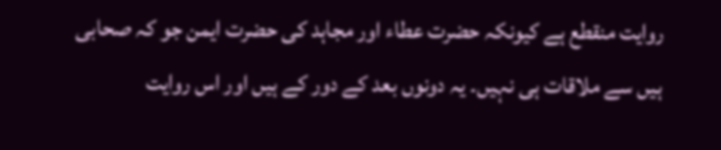روایت منقطع ہے کیونکہ حضرت عطاء اور مجاہد کی حضرت ایمن جو کہ صحابی ہیں سے ملاقات ہی نہیں۔ یہ دونوں بعد کے دور کے ہیں اور اس روایت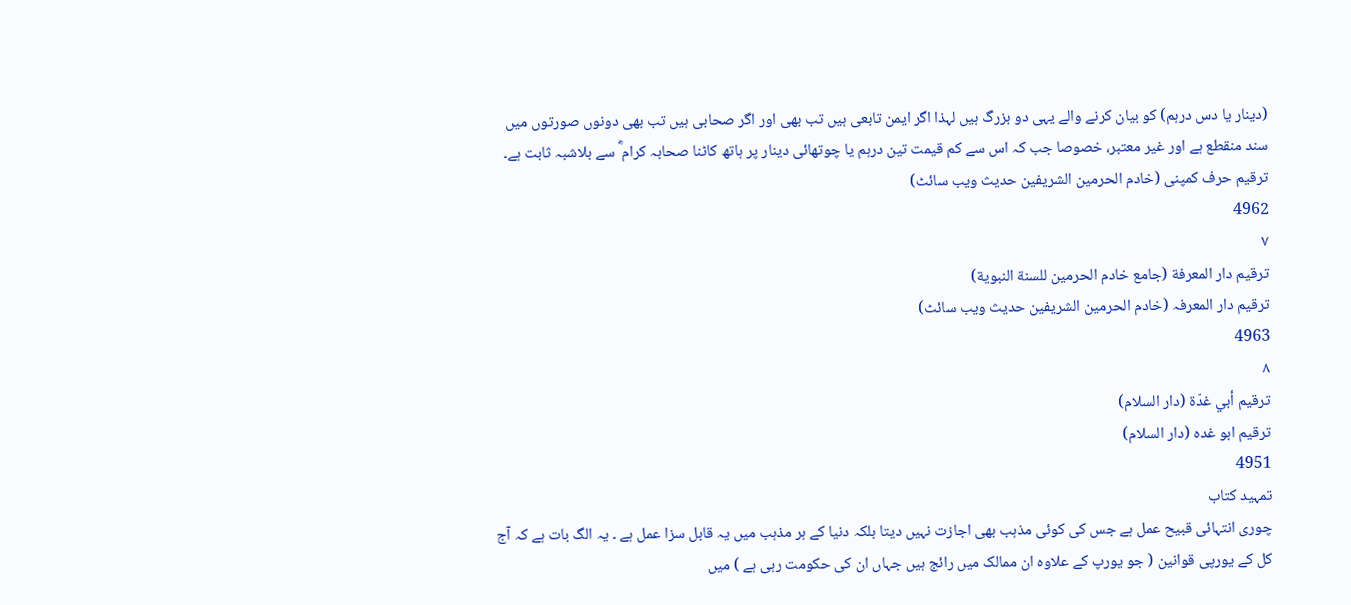(دینار یا دس درہم) کو بیان کرنے والے یہی دو بزرگ ہیں لہذا اگر ایمن تابعی ہیں تب بھی اور اگر صحابی ہیں تب بھی دونوں صورتوں میں سند منقطع ہے اور غیر معتبر، خصوصا جب کہ اس سے کم قیمت تین درہم یا چوتھائی دینار پر ہاتھ کاٹنا صحابہ کرام ؓ سے بلاشبہ ثابت ہے۔
ترقیم حرف کمپنی (خادم الحرمین الشریفین حدیث ویب سائٹ)
4962
٧
ترقيم دار المعرفة (جامع خادم الحرمين للسنة النبوية)
ترقیم دار المعرفہ (خادم الحرمین الشریفین حدیث ویب سائٹ)
4963
٨
ترقيم أبي غدّة (دار السلام)
ترقیم ابو غدہ (دار السلام)
4951
تمہید کتاب
چوری انتہائی قبیح عمل ہے جس کی کوئی مذہب بھی اجازت نہیں دیتا بلکہ دنیا کے ہر مذہب میں یہ قابل سزا عمل ہے ۔ یہ الگ بات ہے کہ آج کل کے یورپی قوانین ( جو یورپ کے علاوہ ان ممالک میں رائج ہیں جہاں ان کی حکومت رہی ہے ) میں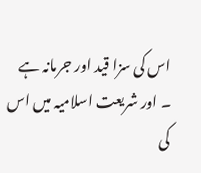اس کی سزا قید اور جرمانہ ہے ۔ اور شریعت اسلامیہ میں اس کی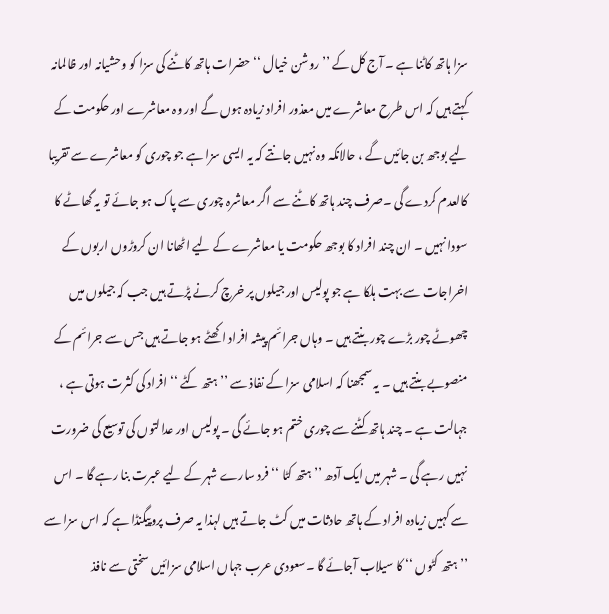سزا ہاتھ کاٹنا ہے ۔ آج کل کے ’’ روشن خیال ‘‘ حضرات ہاتھ کاٹنے کی سزا کو وحشیانہ اور ظالمانہ کہتے ہیں کہ اس طرح معاشرے میں معذور افراد زیادہ ہوں گے اور وہ معاشرے اور حکومت کے لیے بوجھ بن جائیں گے ، حالانکہ وہ نہیں جانتے کہ یہ ایسی سزا ہے جو چوری کو معاشرے سے تقریبا کالعدم کردے گی ۔صرف چند ہاتھ کاٹنے سے اگر معاشرہ چوری سے پاک ہو جائے تو یہ گھاٹے کا سودا نہیں ۔ ان چند افراد کا بوجھ حکومت یا معاشرے کے لیے اٹھانا ان کروڑوں اربوں کے اخراجات سے بہت ہلکا ہے جو پولیس اور جیلوں پر خرچ کرنے پڑتے ہیں جب کہ جیلوں میں چھوٹے چور بڑے چور بنتے ہیں ۔ وہاں جرائم پیشہ افراد اکھٹے ہو جاتے ہیں جس سے جرائم کے منصوبے بنتے ہیں ۔ یہ سمجھنا کہ اسلامی سزا کے نفاذ سے ’’ ہتھ کٹے ‘‘ افراد کی کثرت ہوتی ہے ، جہالت ہے ۔ چند ہاتھ کٹنے سے چوری ختم ہو جائے گی ۔ پولیس اور عدالتوں کی توسیع کی ضرورت نہیں رہے گی ۔ شہر میں ایک آدھ ’’ ہتھ کٹا ‘‘ فرد سارے شہر کے لیے عبرت بنا رہے گا ۔ اس سے کہیں زیادہ افراد کے ہاتھ حادثات میں کٹ جاتے ہیں لہذا یہ صرف پروپیگنڈا ہے کہ اس سزا سے ’’ ہتھ کٹوں ‘‘ کا سیلاب آجائے گا ۔سعودی عرب جہاں اسلامی سزائیں سختی سے نافذ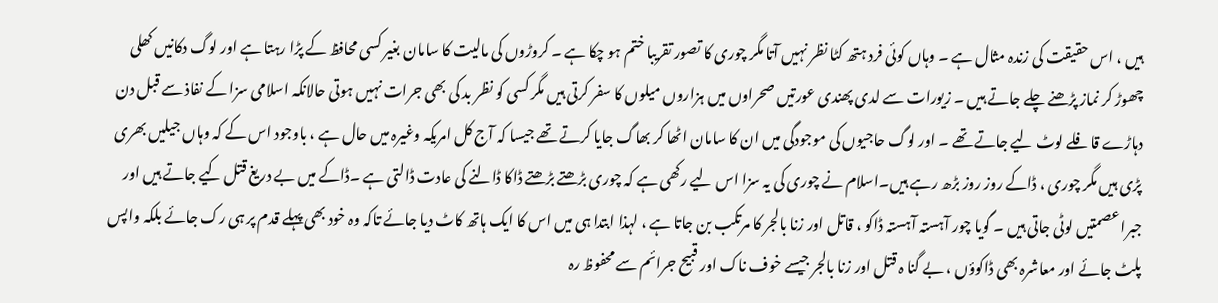ہیں ، اس حقیقت کی زندہ مثال ہے ۔ وہاں کوئی فرد ہتھ کٹا نظر نہیں آتا مگر چوری کا تصور تقریبا ختم ہو چکا ہے ۔ کروڑوں کی مالیت کا سامان بغیر کسی محافظ کے پڑا رہتا ہے اور لوگ دکانیں کھلی چھوڑ کر نماز پڑھنے چلے جاتے ہیں ۔ زیورات سے لدی پھندی عورتیں صحراوں میں ہزاروں میلوں کا سفر کرتی ہیں مگر کسی کو نظر بد کی بھی جرات نہیں ہوتی حالانکہ اسلامی سزا کے نفاذ سے قبل دن دہاڑے قافلے لوٹ لیے جاتے تھے ۔ اور لوگ حاجیوں کی موجودگی میں ان کا سامان اٹھا کر بھاگ جایا کرتے تھے جیسا کہ آج کل امریکہ وغیرہ میں حال ہے ، باوجود اس کے کہ وہاں جیلیں بھری پڑی ہیں مگر چوری ، ڈاکے روز روز بڑھ رہے ہیں۔اسلام نے چوری کی یہ سزا اس لیے رکھی ہے کہ چوری بڑھتے بڑھتے ڈاکا ڈالنے کی عادت ڈالتی ہے ۔ڈاکے میں بے دریغ قتل کیے جاتے ہیں اور جبرا عصمتیں لوٹی جاتی ہیں ۔ گویا چور آہستہ آہستہ ڈاکو ، قاتل اور زنا بالجر کا مرتکب بن جاتا ہے ، لہذا ابتدا ہی میں اس کا ایک ہاتھ کاٹ دیا جائے تاکہ وہ خود بھی پہلے قدم پر ہی رک جائے بلکہ واپس پلٹ جائے اور معاشرہ بھی ڈاکوؤں ، بے گنا ہ قتل اور زنا بالجر جیسے خوف ناک اور قبیح جرائم سے محفوظ رہ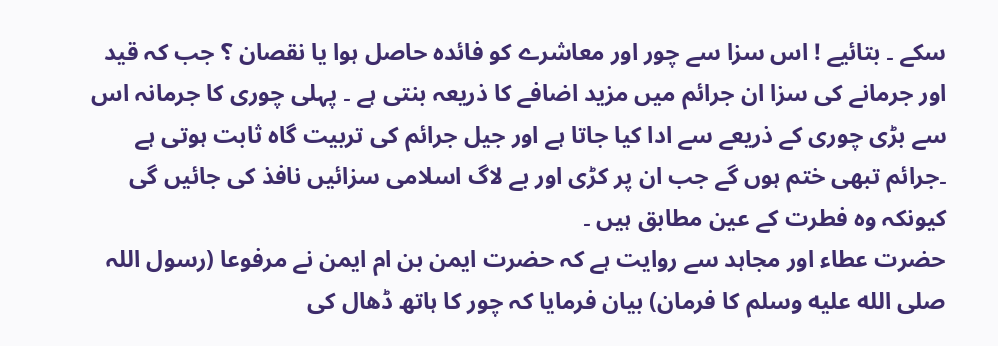سکے ۔ بتائیے ! اس سزا سے چور اور معاشرے کو فائدہ حاصل ہوا یا نقصان ؟ جب کہ قید اور جرمانے کی سزا ان جرائم میں مزید اضافے کا ذریعہ بنتی ہے ۔ پہلی چوری کا جرمانہ اس سے بڑی چوری کے ذریعے سے ادا کیا جاتا ہے اور جیل جرائم کی تربیت گاہ ثابت ہوتی ہے ۔جرائم تبھی ختم ہوں گے جب ان پر کڑی اور بے لاگ اسلامی سزائیں نافذ کی جائیں گی کیونکہ وہ فطرت کے عین مطابق ہیں ۔
حضرت عطاء اور مجاہد سے روایت ہے کہ حضرت ایمن بن ام ایمن نے مرفوعا (رسول اللہ صلى الله عليه وسلم کا فرمان) بیان فرمایا کہ چور کا ہاتھ ڈھال کی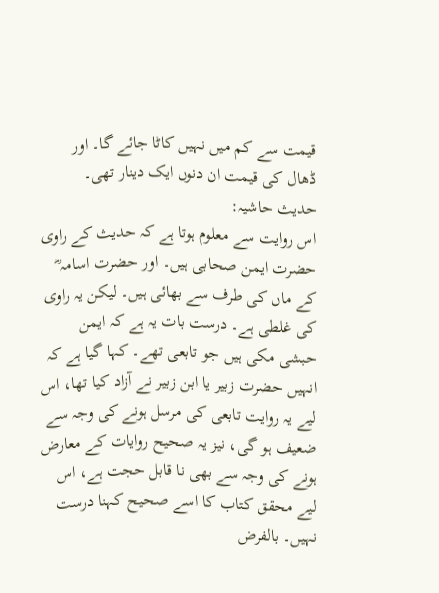قیمت سے کم میں نہیں کاٹا جائے گا۔ اور ڈھال کی قیمت ان دنوں ایک دینار تھی۔
حدیث حاشیہ:
اس روایت سے معلوم ہوتا ہے کہ حدیث کے راوی حضرت ایمن صحابی ہیں۔ اور حضرت اسامہ ؓ کے ماں کی طرف سے بھائی ہیں۔ لیکن یہ راوی کی غلطی ہے۔ درست بات یہ ہے کہ ایمن حبشی مکی ہیں جو تابعی تھے۔ کہا گیا ہے کہ انہیں حضرت زبیر یا ابن زبیر نے آزاد کیا تھا، اس لیے یہ روایت تابعی کی مرسل ہونے کی وجہ سے ضعیف ہو گی، نیز یہ صحیح روایات کے معارض ہونے کی وجہ سے بھی نا قابل حجت ہے، اس لیے محقق کتاب کا اسے صحیح کہنا درست نہیں۔ بالفرض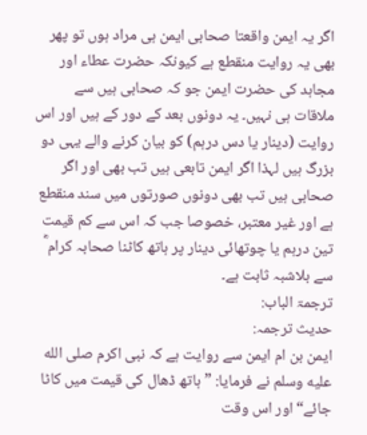اگر یہ ایمن واقعتا صحابی ایمن ہی مراد ہوں تو پھر بھی یہ روایت منقطع ہے کیونکہ حضرت عطاء اور مجاہد کی حضرت ایمن جو کہ صحابی ہیں سے ملاقات ہی نہیں۔ یہ دونوں بعد کے دور کے ہیں اور اس روایت (دینار یا دس درہم) کو بیان کرنے والے یہی دو بزرگ ہیں لہذا اگر ایمن تابعی ہیں تب بھی اور اگر صحابی ہیں تب بھی دونوں صورتوں میں سند منقطع ہے اور غیر معتبر، خصوصا جب کہ اس سے کم قیمت تین درہم یا چوتھائی دینار پر ہاتھ کاٹنا صحابہ کرام ؓ سے بلاشبہ ثابت ہے۔
ترجمۃ الباب:
حدیث ترجمہ:
ایمن بن ام ایمن سے روایت ہے کہ نبی اکرم صلى الله عليه وسلم نے فرمایا: ”ہاتھ ڈھال کی قیمت میں کاٹا جائے“ اور اس وقت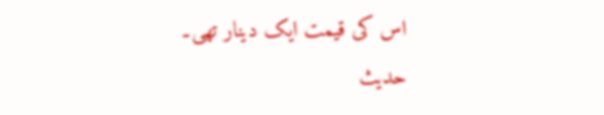اس کی قیمت ایک دینار تھی۔
حدیث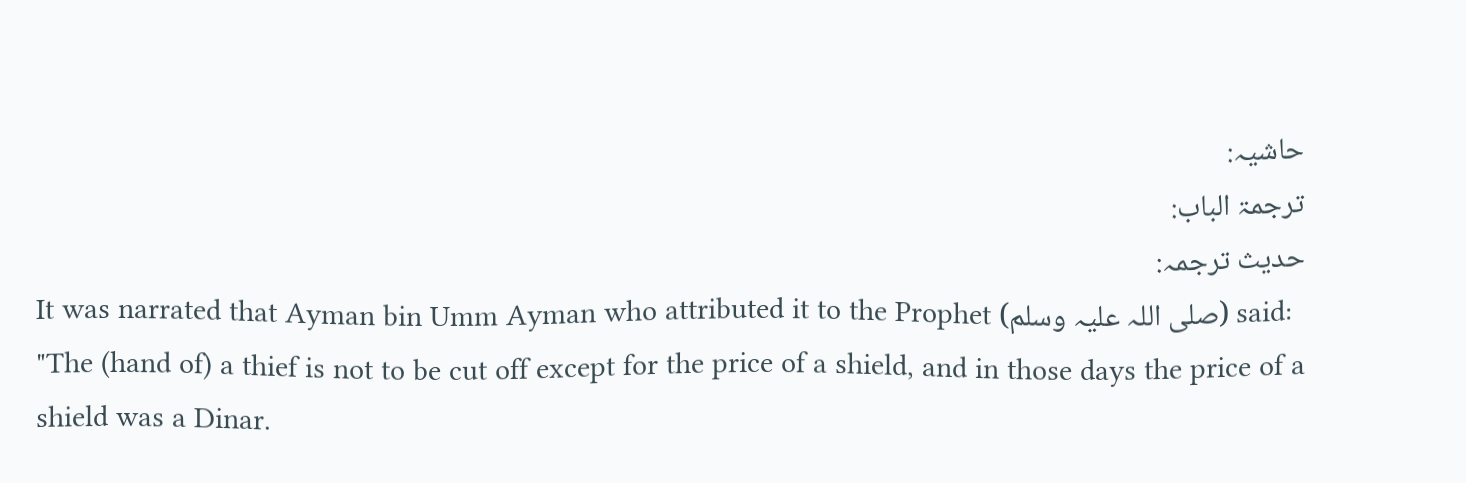حاشیہ:
ترجمۃ الباب:
حدیث ترجمہ:
It was narrated that Ayman bin Umm Ayman who attributed it to the Prophet (صلی اللہ علیہ وسلم) said: "The (hand of) a thief is not to be cut off except for the price of a shield, and in those days the price of a shield was a Dinar.